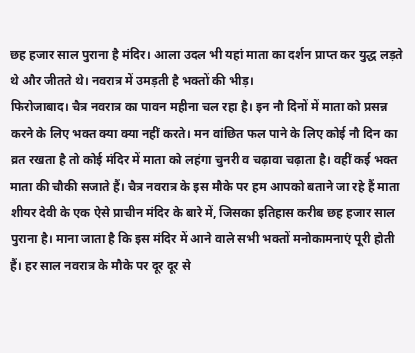छह हजार साल पुराना है मंदिर। आला उदल भी यहां माता का दर्शन प्राप्त कर युद्ध लड़ते थे और जीतते थे। नवरात्र में उमड़ती है भक्तों की भीड़।
फिरोजाबाद। चैत्र नवरात्र का पावन महीना चल रहा है। इन नौ दिनों में माता को प्रसन्न करने के लिए भक्त क्या क्या नहीं करते। मन वांछित फल पाने के लिए कोई नौ दिन का व्रत रखता है तो कोई मंदिर में माता को लहंगा चुनरी व चढ़ावा चढ़ाता है। वहीं कई भक्त माता की चौकी सजाते हैं। चैत्र नवरात्र के इस मौके पर हम आपको बताने जा रहे हैं माता शीयर देवी के एक ऐसे प्राचीन मंदिर के बारे में, जिसका इतिहास करीब छह हजार साल पुराना है। माना जाता है कि इस मंदिर में आने वाले सभी भक्तों मनोकामनाएं पूरी होती हैं। हर साल नवरात्र के मौके पर दूर दूर से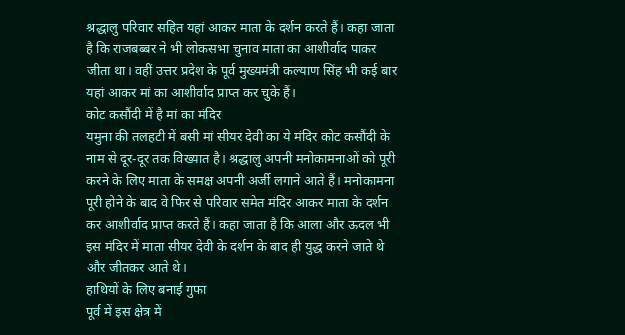श्रद्धालु परिवार सहित यहां आकर माता के दर्शन करते हैं। कहा जाता है कि राजबब्बर ने भी लोकसभा चुनाव माता का आशीर्वाद पाकर जीता था। वहीं उत्तर प्रदेश के पूर्व मुख्यमंत्री कल्याण सिंह भी कई बार यहां आकर मां का आशीर्वाद प्राप्त कर चुके हैं।
कोट कसौंदी में है मां का मंदिर
यमुना की तलहटी में बसी मां सीयर देवी का ये मंदिर कोट कसौंदी के नाम से दूर-दूर तक विख्यात है। श्रद्धालु अपनी मनोकामनाओं को पूरी करने के लिए माता के समक्ष अपनी अर्जी लगाने आते हैं। मनोकामना पूरी होने के बाद वे फिर से परिवार समेत मंदिर आकर माता के दर्शन कर आशीर्वाद प्राप्त करते हैं। कहा जाता है कि आला और ऊदल भी इस मंदिर में माता सीयर देवी के दर्शन के बाद ही युद्ध करने जाते थे और जीतकर आते थे।
हाथियों के लिए बनाई गुफा
पूर्व में इस क्षेत्र में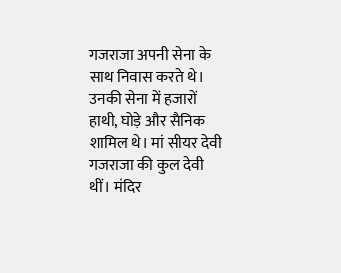गजराजा अपनी सेना के साथ निवास करते थे। उनकी सेना में हजारों हाथी, घोड़े और सैनिक शामिल थे। मां सीयर देवी गजराजा की कुल देवी थीं। मंदिर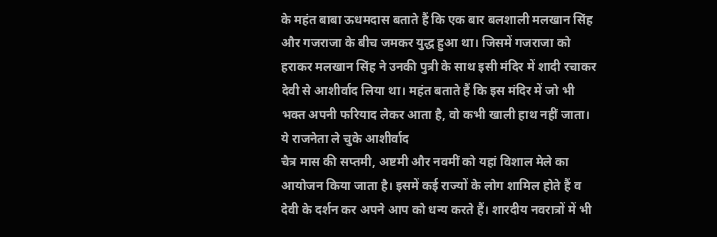के महंत बाबा ऊधमदास बताते हैं कि एक बार बलशाली मलखान सिंह और गजराजा के बीच जमकर युद्ध हुआ था। जिसमें गजराजा को हराकर मलखान सिंह ने उनकी पुत्री के साथ इसी मंदिर में शादी रचाकर देवी से आशीर्वाद लिया था। महंत बताते हैं कि इस मंदिर में जो भी भक्त अपनी फरियाद लेकर आता है, वो कभी खाली हाथ नहीं जाता।
ये राजनेता ले चुके आशीर्वाद
चैत्र मास की सप्तमी, अष्टमी और नवमीं को यहां विशाल मेले का आयोजन किया जाता है। इसमें कई राज्यों के लोग शामिल होते हैं व देवी के दर्शन कर अपने आप को धन्य करते हैं। शारदीय नवरात्रों में भी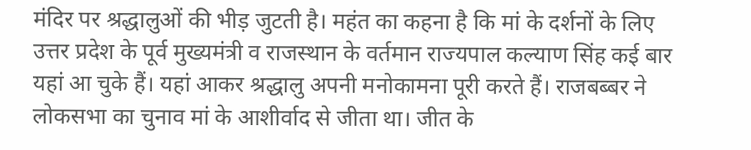मंदिर पर श्रद्धालुओं की भीड़ जुटती है। महंत का कहना है कि मां के दर्शनों के लिए उत्तर प्रदेश के पूर्व मुख्यमंत्री व राजस्थान के वर्तमान राज्यपाल कल्याण सिंह कई बार यहां आ चुके हैं। यहां आकर श्रद्धालु अपनी मनोकामना पूरी करते हैं। राजबब्बर ने लोकसभा का चुनाव मां के आशीर्वाद से जीता था। जीत के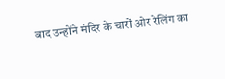बाद उन्होंने मंदिर के चारों ओर रेलिंग का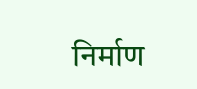निर्माण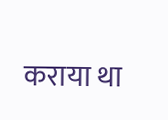कराया था